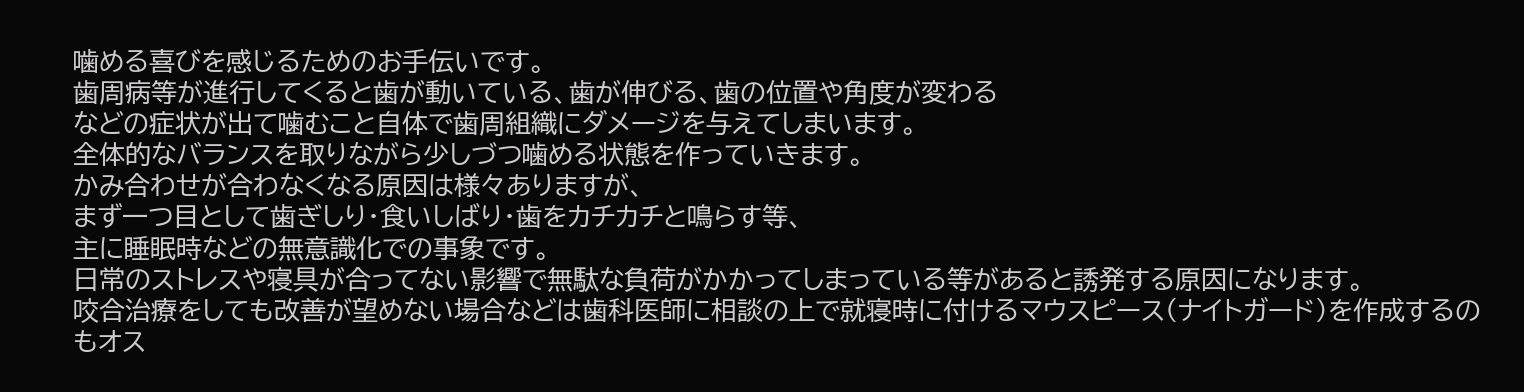噛める喜びを感じるためのお手伝いです。
歯周病等が進行してくると歯が動いている、歯が伸びる、歯の位置や角度が変わる
などの症状が出て噛むこと自体で歯周組織にダメージを与えてしまいます。
全体的なバランスを取りながら少しづつ噛める状態を作っていきます。
かみ合わせが合わなくなる原因は様々ありますが、
まず一つ目として歯ぎしり・食いしばり・歯をカチカチと鳴らす等、
主に睡眠時などの無意識化での事象です。
日常のストレスや寝具が合ってない影響で無駄な負荷がかかってしまっている等があると誘発する原因になります。
咬合治療をしても改善が望めない場合などは歯科医師に相談の上で就寝時に付けるマウスピース(ナイトガード)を作成するのもオス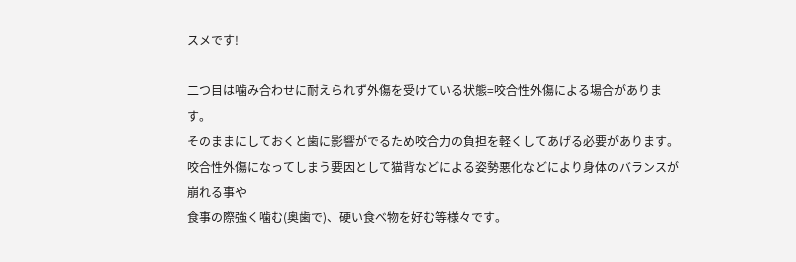スメです!

二つ目は噛み合わせに耐えられず外傷を受けている状態=咬合性外傷による場合があります。
そのままにしておくと歯に影響がでるため咬合力の負担を軽くしてあげる必要があります。
咬合性外傷になってしまう要因として猫背などによる姿勢悪化などにより身体のバランスが崩れる事や
食事の際強く噛む(奥歯で)、硬い食べ物を好む等様々です。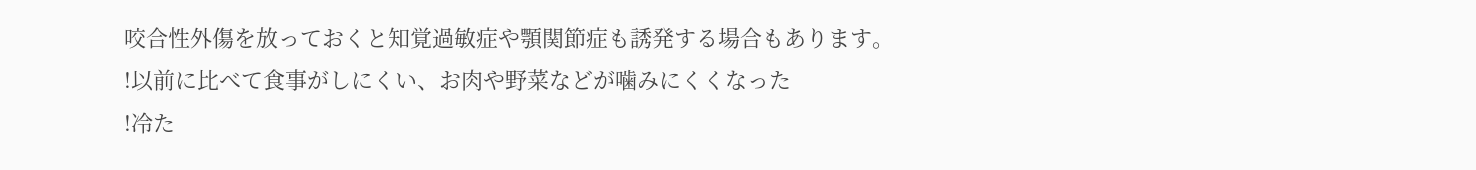咬合性外傷を放っておくと知覚過敏症や顎関節症も誘発する場合もあります。
!以前に比べて食事がしにくい、お肉や野菜などが噛みにくくなった
!冷た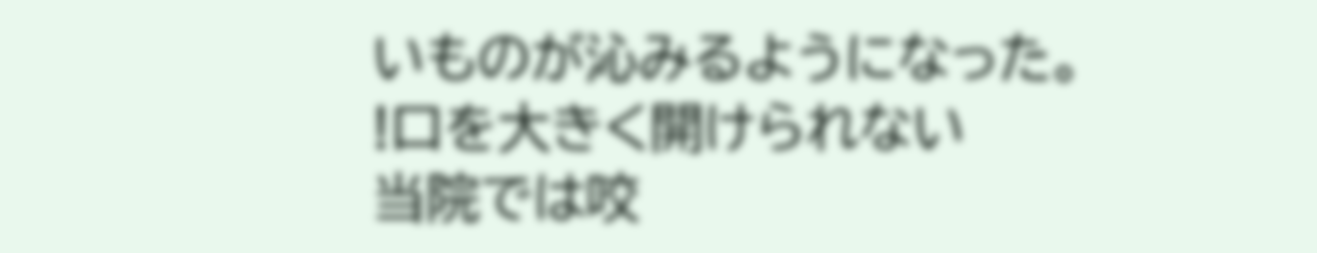いものが沁みるようになった。
!口を大きく開けられない
当院では咬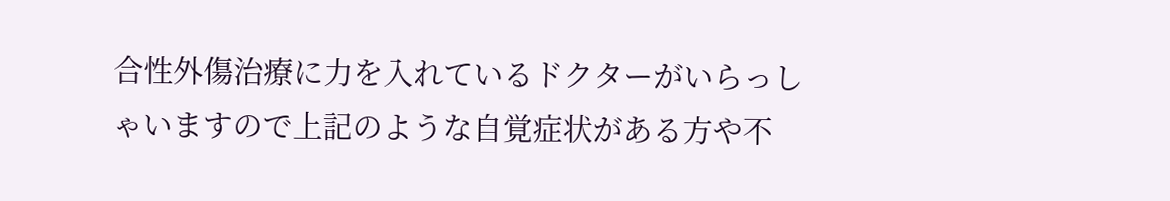合性外傷治療に力を入れているドクターがいらっしゃいますので上記のような自覚症状がある方や不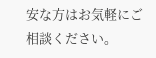安な方はお気軽にご相談ください。